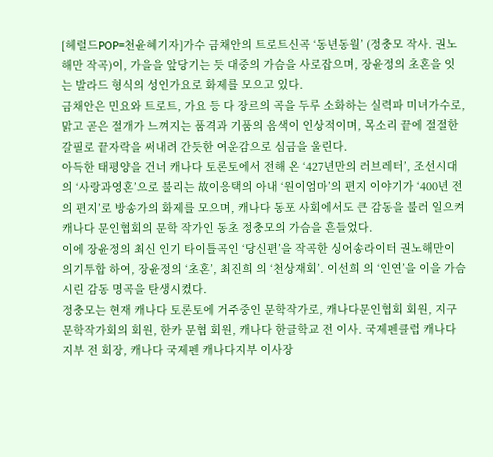[헤럴드POP=천윤혜기자]가수 금채안의 트로트신곡 ‘동년동월’ (정충모 작사. 권노해만 작곡)이, 가을을 앞당기는 듯 대중의 가슴을 사로잡으며, 장윤정의 초혼을 잇는 발라드 형식의 성인가요로 화제를 모으고 있다.
금채안은 민요와 트로트, 가요 등 다 장르의 곡을 두루 소화하는 실력파 미녀가수로, 맑고 곧은 절개가 느껴지는 품격과 기품의 음색이 인상적이며, 목소리 끝에 절절한 갈필로 끝자락을 써내려 간듯한 여운감으로 심금을 울린다.
아득한 태평양을 건너 캐나다 토론토에서 전해 온 ‘427년만의 러브레터’, 조선시대의 ‘사랑과영혼’으로 불리는 故이응택의 아내 ‘원이엄마’의 편지 이야기가 ‘400년 전의 편지’로 방송가의 화제를 모으며, 캐나다 동포 사회에서도 큰 감동을 불러 일으켜 캐나다 문인협회의 문학 작가인 동초 정충모의 가슴을 흔들었다.
이에 장윤정의 최신 인기 타이틀곡인 ‘당신편’을 작곡한 싱어송라이터 권노해만이 의기투합 하여, 장윤정의 ‘초혼’, 최진희 의 ‘천상재회’. 이선희 의 ‘인연’을 이을 가슴 시린 감동 명곡을 탄생시켰다.
정충모는 현재 캐나다 토론토에 거주중인 문학작가로, 캐나다문인협회 회원, 지구문학작가회의 회원, 한카 문협 회원, 캐나다 한글학교 전 이사. 국제펜클럽 캐나다 지부 전 회장, 캐나다 국제펜 캐나다지부 이사장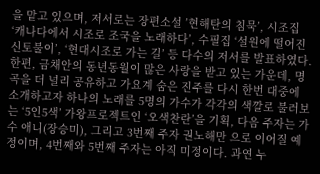을 맡고 있으며, 저서로는 장편소설 ’현해탄의 침묵’, 시조집 ‘캐나다에서 시조로 조국을 노래하다’, 수필집 ‘설원에 떨어진 신토불이’, ‘현대시조로 가는 길’ 등 다수의 저서를 발표하였다.
한편, 금채안의 동년동월이 많은 사랑을 받고 있는 가운데, 명곡을 더 널리 공유하고 가요계 숨은 진주를 다시 한번 대중에 소개하고자 하나의 노래를 5명의 가수가 각각의 색깔로 불러보는 ‘5인5색’ 가왕프로젝트인 ‘오색찬란’을 기획, 다음 주자는 가수 애니(장승미), 그리고 3번째 주자 권노해만 으로 이어질 예정이며, 4번째와 5번째 주자는 아직 미정이다. 과연 누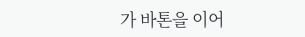가 바톤을 이어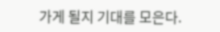가게 될지 기대를 모은다.